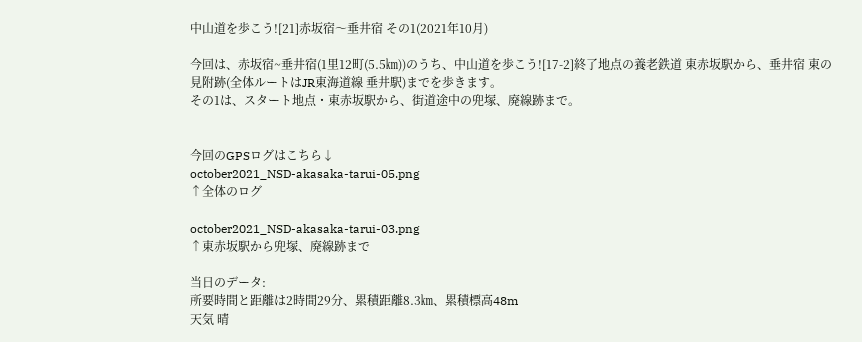中山道を歩こう![21]赤坂宿〜垂井宿 その1(2021年10月)

今回は、赤坂宿~垂井宿(1里12町(5.5㎞))のうち、中山道を歩こう![17-2]終了地点の養老鉄道 東赤坂駅から、垂井宿 東の見附跡(全体ルートはJR東海道線 垂井駅)までを歩きます。
その1は、スタート地点・東赤坂駅から、街道途中の兜塚、廃線跡まで。


今回のGPSログはこちら↓
october2021_NSD-akasaka-tarui-05.png
↑全体のログ

october2021_NSD-akasaka-tarui-03.png
↑東赤坂駅から兜塚、廃線跡まで

当日のデータ:
所要時間と距離は2時間29分、累積距離8.3㎞、累積標高48m
天気 晴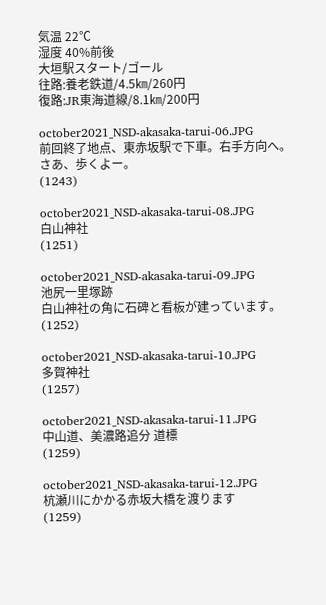気温 22℃
湿度 40%前後
大垣駅スタート/ゴール
往路:養老鉄道/4.5㎞/260円
復路:JR東海道線/8.1㎞/200円

october2021_NSD-akasaka-tarui-06.JPG
前回終了地点、東赤坂駅で下車。右手方向へ。
さあ、歩くよー。
(1243)

october2021_NSD-akasaka-tarui-08.JPG
白山神社
(1251)

october2021_NSD-akasaka-tarui-09.JPG
池尻一里塚跡
白山神社の角に石碑と看板が建っています。
(1252)

october2021_NSD-akasaka-tarui-10.JPG
多賀神社
(1257)

october2021_NSD-akasaka-tarui-11.JPG
中山道、美濃路追分 道標
(1259)

october2021_NSD-akasaka-tarui-12.JPG
杭瀬川にかかる赤坂大橋を渡ります
(1259)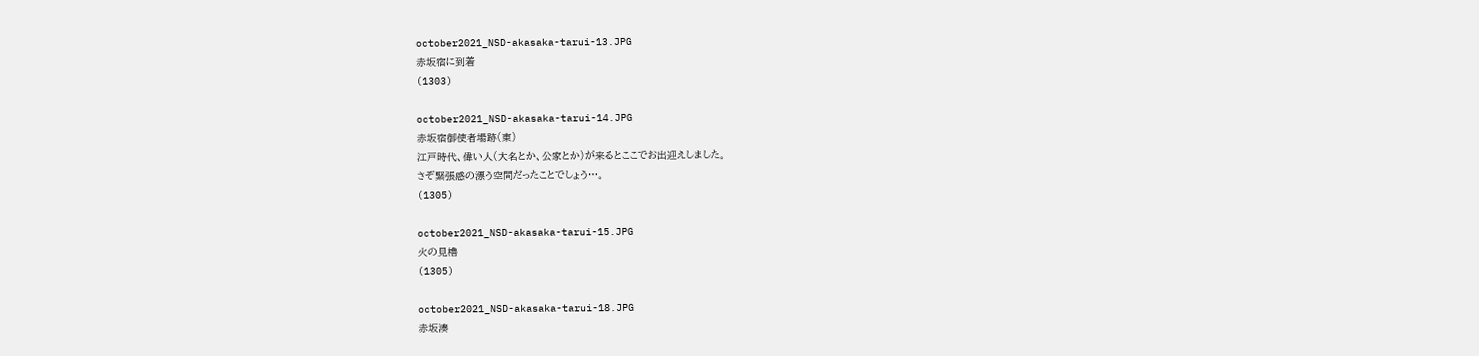october2021_NSD-akasaka-tarui-13.JPG
赤坂宿に到着
(1303)

october2021_NSD-akasaka-tarui-14.JPG
赤坂宿御使者場跡(東)
江戸時代、偉い人(大名とか、公家とか)が来るとここでお出迎えしました。
さぞ緊張感の漂う空間だったことでしょう…。
(1305)

october2021_NSD-akasaka-tarui-15.JPG
火の見櫓
(1305)

october2021_NSD-akasaka-tarui-18.JPG
赤坂湊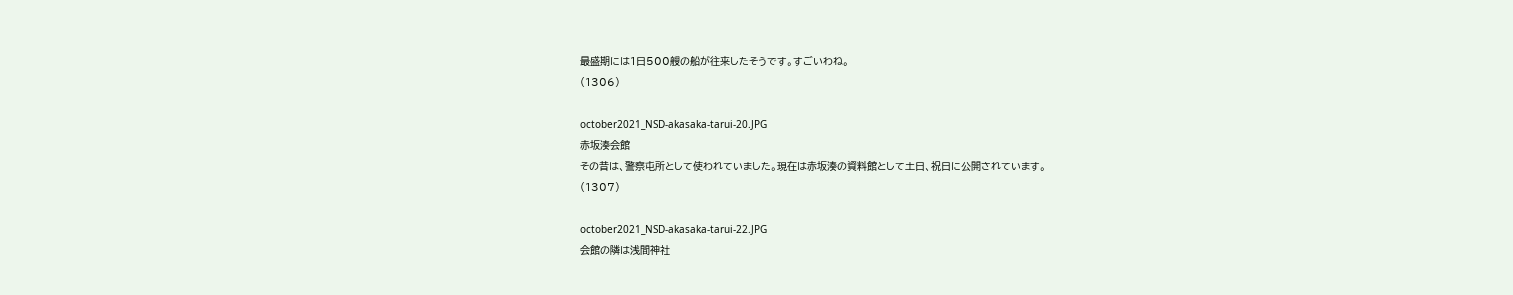最盛期には1日500艘の船が往来したそうです。すごいわね。
(1306)

october2021_NSD-akasaka-tarui-20.JPG
赤坂湊会館
その昔は、警察屯所として使われていました。現在は赤坂湊の資料館として土日、祝日に公開されています。
(1307)

october2021_NSD-akasaka-tarui-22.JPG
会館の隣は浅間神社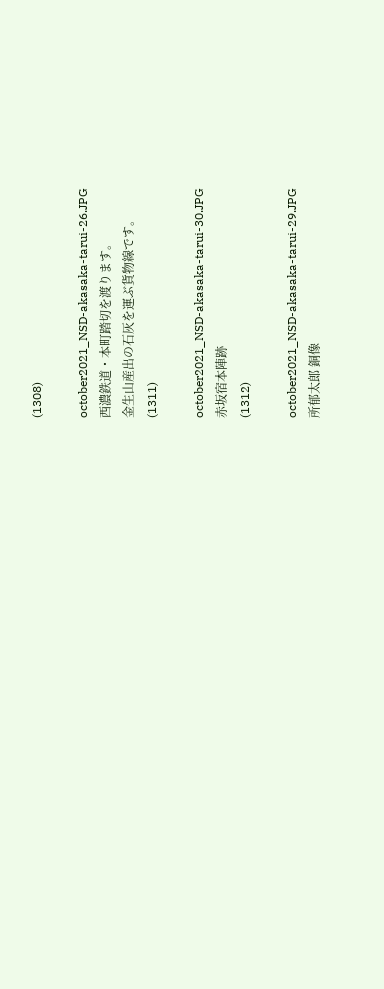(1308)

october2021_NSD-akasaka-tarui-26.JPG
西濃鉄道・本町踏切を渡ります。
金生山産出の石灰を運ぶ貨物線です。
(1311)

october2021_NSD-akasaka-tarui-30.JPG
赤坂宿本陣跡
(1312)

october2021_NSD-akasaka-tarui-29.JPG
所郁太郎 銅像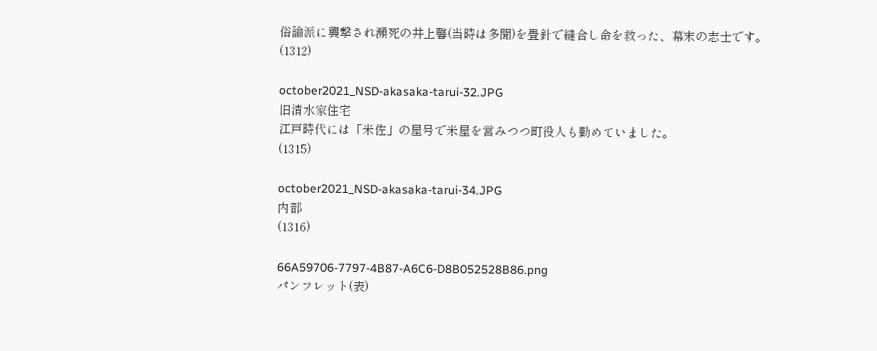俗論派に襲撃され瀕死の井上馨(当時は多聞)を畳針で縫合し命を救った、幕末の志士です。
(1312)

october2021_NSD-akasaka-tarui-32.JPG
旧清水家住宅
江戸時代には「米佐」の屋号で米屋を営みつつ町役人も勤めていました。
(1315)

october2021_NSD-akasaka-tarui-34.JPG
内部
(1316)

66A59706-7797-4B87-A6C6-D8B052528B86.png
パンフレット(表)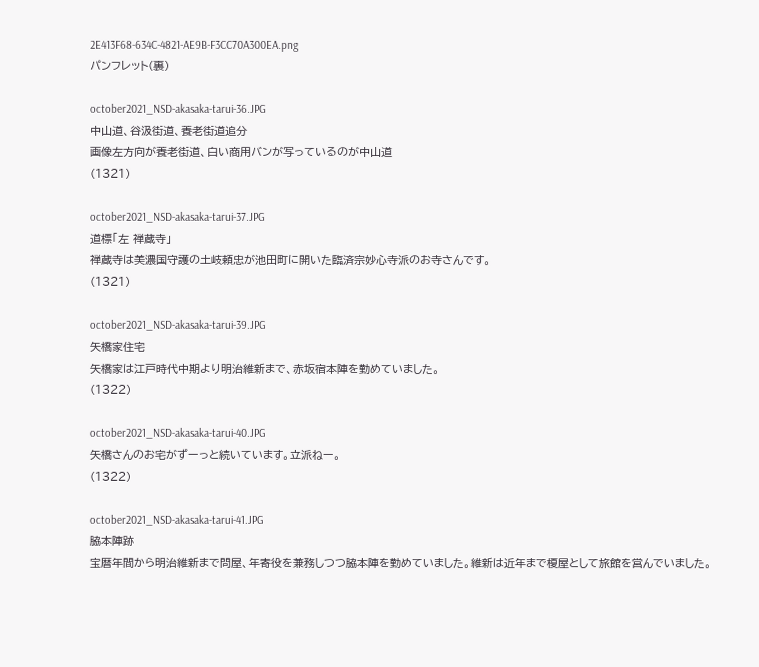2E413F68-634C-4821-AE9B-F3CC70A300EA.png
パンフレット(裏)

october2021_NSD-akasaka-tarui-36.JPG
中山道、谷汲街道、養老街道追分
画像左方向が養老街道、白い商用バンが写っているのが中山道
(1321)

october2021_NSD-akasaka-tarui-37.JPG
道標「左 禅蔵寺」
禅蔵寺は美濃国守護の土岐頼忠が池田町に開いた臨済宗妙心寺派のお寺さんです。
(1321)

october2021_NSD-akasaka-tarui-39.JPG
矢橋家住宅
矢橋家は江戸時代中期より明治維新まで、赤坂宿本陣を勤めていました。
(1322)

october2021_NSD-akasaka-tarui-40.JPG
矢橋さんのお宅がずーっと続いています。立派ねー。
(1322)

october2021_NSD-akasaka-tarui-41.JPG
脇本陣跡
宝暦年間から明治維新まで問屋、年寄役を兼務しつつ脇本陣を勤めていました。維新は近年まで榎屋として旅館を営んでいました。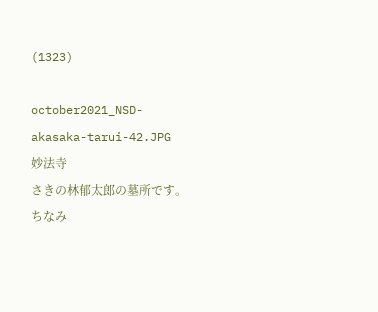(1323)

october2021_NSD-akasaka-tarui-42.JPG
妙法寺
さきの林郁太郎の墓所です。ちなみ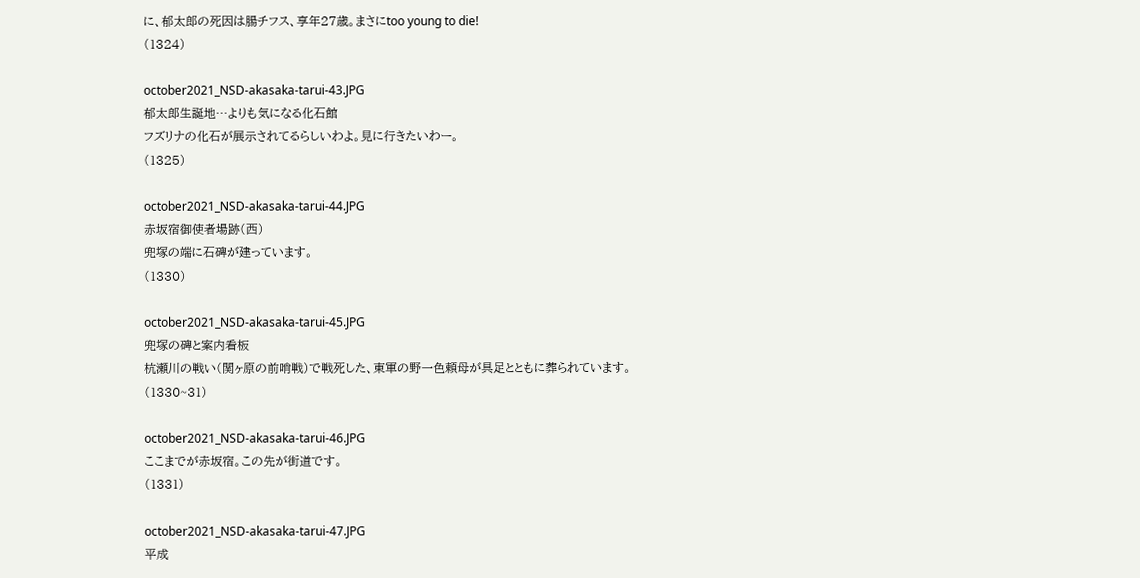に、郁太郎の死因は腸チフス、享年27歳。まさにtoo young to die!
(1324)

october2021_NSD-akasaka-tarui-43.JPG
郁太郎生誕地…よりも気になる化石館
フズリナの化石が展示されてるらしいわよ。見に行きたいわー。
(1325)

october2021_NSD-akasaka-tarui-44.JPG
赤坂宿御使者場跡(西)
兜塚の端に石碑が建っています。
(1330)

october2021_NSD-akasaka-tarui-45.JPG
兜塚の碑と案内看板
杭瀬川の戦い(関ヶ原の前哨戦)で戦死した、東軍の野一色頼母が具足とともに葬られています。
(1330~31)

october2021_NSD-akasaka-tarui-46.JPG
ここまでが赤坂宿。この先が街道です。
(1331)

october2021_NSD-akasaka-tarui-47.JPG
平成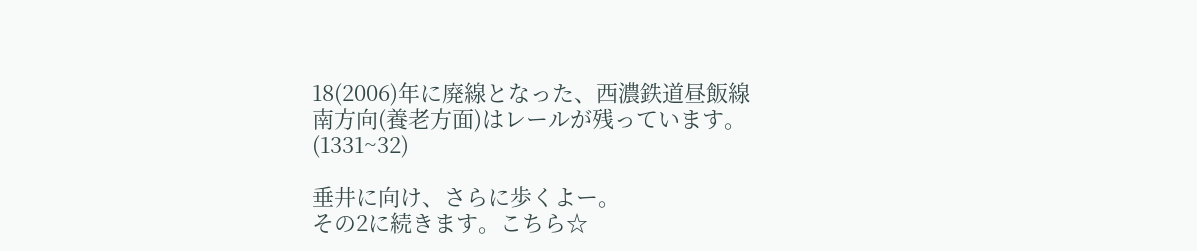18(2006)年に廃線となった、西濃鉄道昼飯線
南方向(養老方面)はレールが残っています。
(1331~32)

垂井に向け、さらに歩くよー。
その2に続きます。こちら☆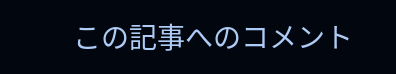この記事へのコメント